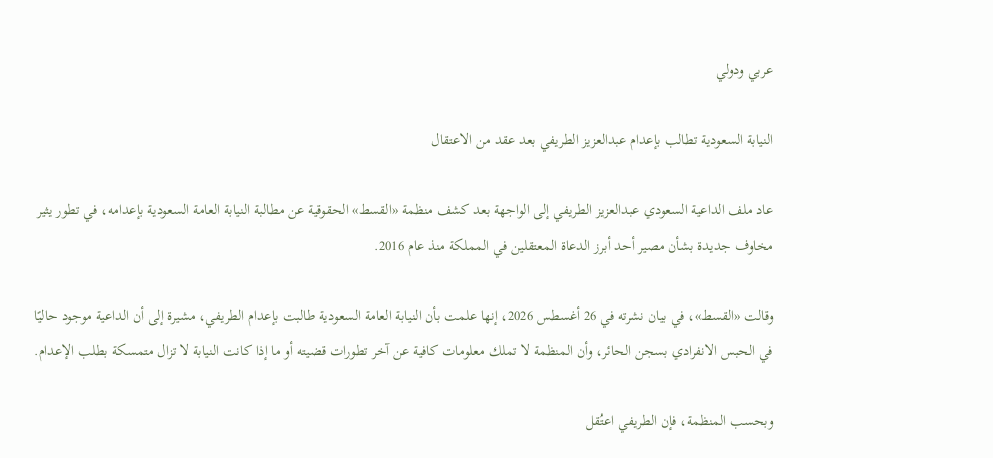عربي ودولي

النيابة السعودية تطالب بإعدام عبدالعزيز الطريفي بعد عقد من الاعتقال

عاد ملف الداعية السعودي عبدالعزيز الطريفي إلى الواجهة بعد كشف منظمة «القسط» الحقوقية عن مطالبة النيابة العامة السعودية بإعدامه، في تطور يثير مخاوف جديدة بشأن مصير أحد أبرز الدعاة المعتقلين في المملكة منذ عام 2016.

وقالت «القسط»، في بيان نشرته في 26 أغسطس 2026، إنها علمت بأن النيابة العامة السعودية طالبت بإعدام الطريفي، مشيرة إلى أن الداعية موجود حاليًا في الحبس الانفرادي بسجن الحائر، وأن المنظمة لا تملك معلومات كافية عن آخر تطورات قضيته أو ما إذا كانت النيابة لا تزال متمسكة بطلب الإعدام.

وبحسب المنظمة، فإن الطريفي اعتُقل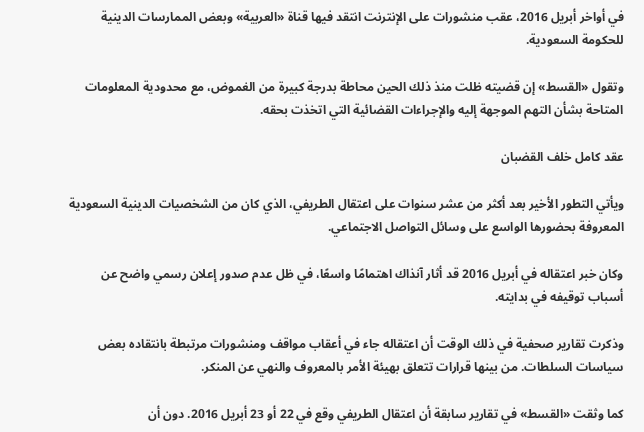في أواخر أبريل 2016، عقب منشورات على الإنترنت انتقد فيها قناة «العربية» وبعض الممارسات الدينية للحكومة السعودية.

وتقول «القسط» إن قضيته ظلت منذ ذلك الحين محاطة بدرجة كبيرة من الغموض، مع محدودية المعلومات المتاحة بشأن التهم الموجهة إليه والإجراءات القضائية التي اتخذت بحقه.

عقد كامل خلف القضبان

ويأتي التطور الأخير بعد أكثر من عشر سنوات على اعتقال الطريفي، الذي كان من الشخصيات الدينية السعودية المعروفة بحضورها الواسع على وسائل التواصل الاجتماعي.

وكان خبر اعتقاله في أبريل 2016 قد أثار آنذاك اهتمامًا واسعًا، في ظل عدم صدور إعلان رسمي واضح عن أسباب توقيفه في بدايته.

وذكرت تقارير صحفية في ذلك الوقت أن اعتقاله جاء في أعقاب مواقف ومنشورات مرتبطة بانتقاده بعض سياسات السلطات. من بينها قرارات تتعلق بهيئة الأمر بالمعروف والنهي عن المنكر.

كما وثقت «القسط» في تقارير سابقة أن اعتقال الطريفي وقع في 22 أو 23 أبريل 2016. دون أن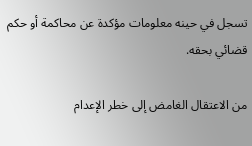تسجل في حينه معلومات مؤكدة عن محاكمة أو حكم قضائي بحقه.

من الاعتقال الغامض إلى خطر الإعدام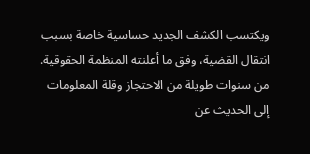ويكتسب الكشف الجديد حساسية خاصة بسبب انتقال القضية، وفق ما أعلنته المنظمة الحقوقية. من سنوات طويلة من الاحتجاز وقلة المعلومات إلى الحديث عن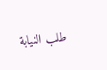طلب النيابة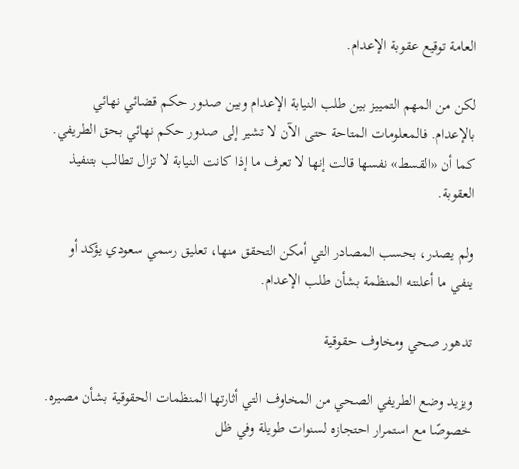العامة توقيع عقوبة الإعدام.

لكن من المهم التمييز بين طلب النيابة الإعدام وبين صدور حكم قضائي نهائي بالإعدام. فالمعلومات المتاحة حتى الآن لا تشير إلى صدور حكم نهائي بحق الطريفي. كما أن «القسط» نفسها قالت إنها لا تعرف ما إذا كانت النيابة لا تزال تطالب بتنفيذ العقوبة.

ولم يصدر، بحسب المصادر التي أمكن التحقق منها، تعليق رسمي سعودي يؤكد أو ينفي ما أعلنته المنظمة بشأن طلب الإعدام.

تدهور صحي ومخاوف حقوقية

ويزيد وضع الطريفي الصحي من المخاوف التي أثارتها المنظمات الحقوقية بشأن مصيره. خصوصًا مع استمرار احتجازه لسنوات طويلة وفي ظل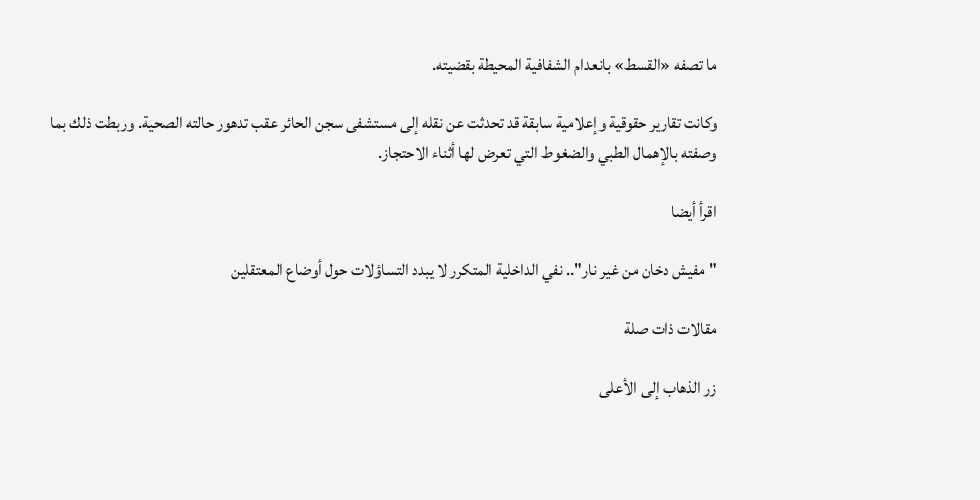ما تصفه «القسط» بانعدام الشفافية المحيطة بقضيته.

وكانت تقارير حقوقية وإعلامية سابقة قد تحدثت عن نقله إلى مستشفى سجن الحائر عقب تدهور حالته الصحية. وربطت ذلك بما وصفته بالإهمال الطبي والضغوط التي تعرض لها أثناء الاحتجاز.

اقرأ أيضا

"مفيش دخان من غير نار".. نفي الداخلية المتكرر لا يبدد التساؤلات حول أوضاع المعتقلين

مقالات ذات صلة

زر الذهاب إلى الأعلى